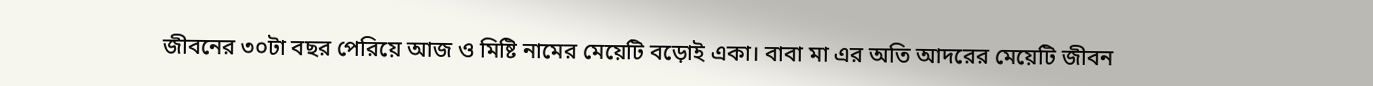জীবনের ৩০টা বছর পেরিয়ে আজ ও মিষ্টি নামের মেয়েটি বড়োই একা। বাবা মা এর অতি আদরের মেয়েটি জীবন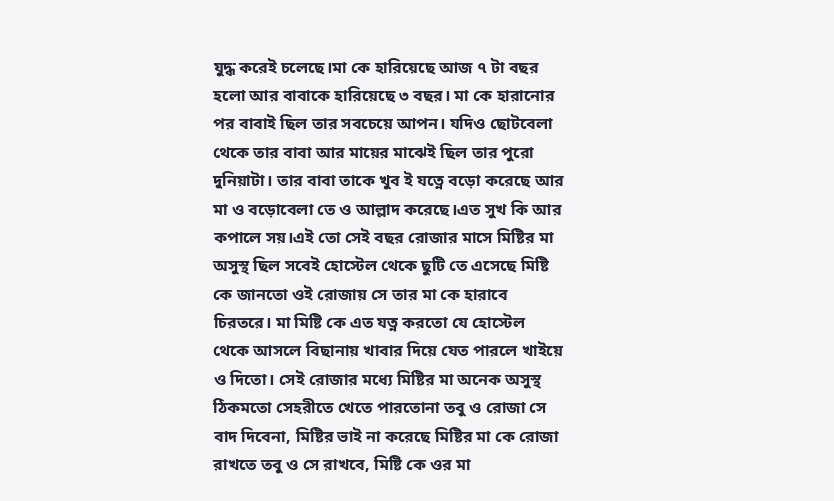যুদ্ধ করেই চলেছে।মা কে হারিয়েছে আজ ৭ টা বছর হলো আর বাবাকে হারিয়েছে ৩ বছর। মা কে হারানোর পর বাবাই ছিল তার সবচেয়ে আপন। যদিও ছোটবেলা থেকে তার বাবা আর মায়ের মাঝেই ছিল তার পুরো দুনিয়াটা। তার বাবা তাকে খুব ই যত্নে বড়ো করেছে আর মা ও বড়োবেলা তে ও আল্লাদ করেছে।এত সুখ কি আর কপালে সয়।এই তো সেই বছর রোজার মাসে মিষ্টির মা অসুস্থ ছিল সবেই হোস্টেল থেকে ছুটি তে এসেছে মিষ্টি কে জানতো ওই রোজায় সে তার মা কে হারাবে চিরতরে। মা মিষ্টি কে এত যত্ন করতো যে হোস্টেল থেকে আসলে বিছানায় খাবার দিয়ে যেত পারলে খাইয়ে ও দিতো। সেই রোজার মধ্যে মিষ্টির মা অনেক অসুস্থ ঠিকমতো সেহরীতে খেতে পারতোনা তবু ও রোজা সে বাদ দিবেনা, মিষ্টির ভাই না করেছে মিষ্টির মা কে রোজা রাখতে তবু ও সে রাখবে, মিষ্টি কে ওর মা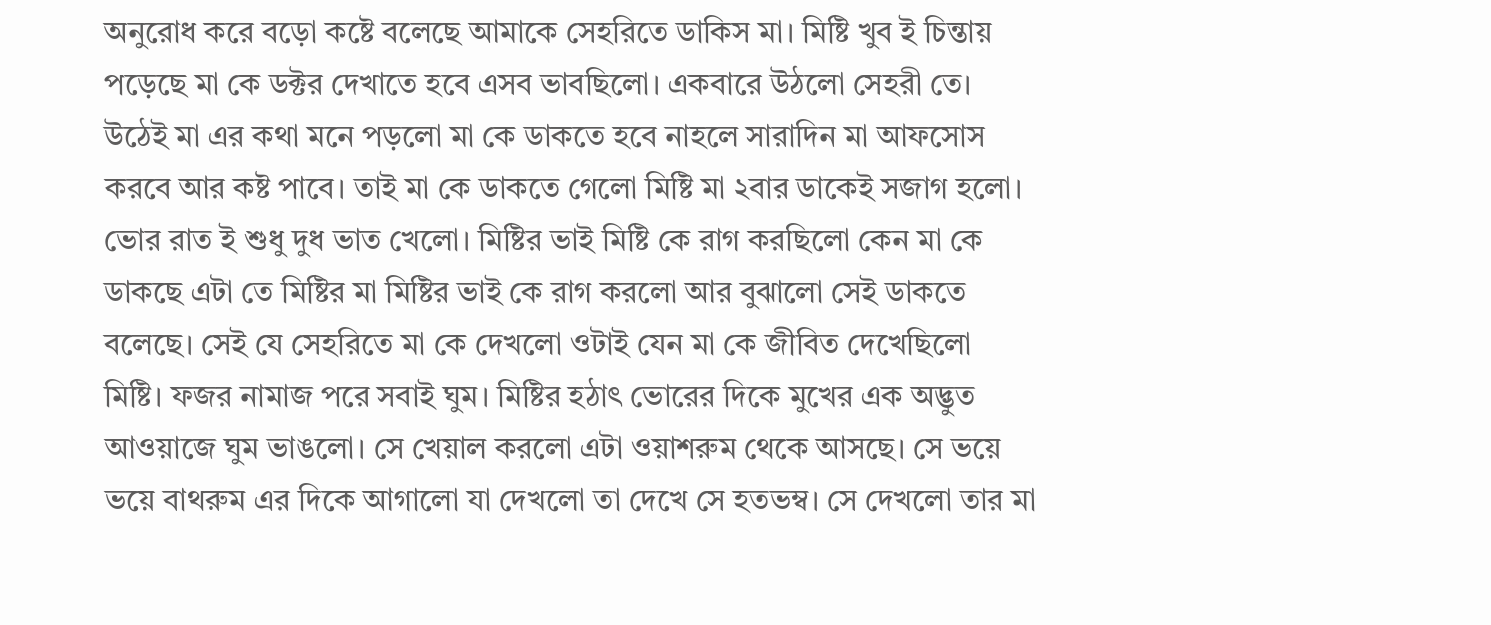অনুরোধ করে বড়ো কষ্টে বলেছে আমাকে সেহরিতে ডাকিস মা। মিষ্টি খুব ই চিন্তায় পড়েছে মা কে ডক্টর দেখাতে হবে এসব ভাবছিলো। একবারে উঠলো সেহরী তে। উঠেই মা এর কথা মনে পড়লো মা কে ডাকতে হবে নাহলে সারাদিন মা আফসোস করবে আর কষ্ট পাবে। তাই মা কে ডাকতে গেলো মিষ্টি মা ২বার ডাকেই সজাগ হলো। ভোর রাত ই শুধু দুধ ভাত খেলো। মিষ্টির ভাই মিষ্টি কে রাগ করছিলো কেন মা কে ডাকছে এটা তে মিষ্টির মা মিষ্টির ভাই কে রাগ করলো আর বুঝালো সেই ডাকতে বলেছে। সেই যে সেহরিতে মা কে দেখলো ওটাই যেন মা কে জীবিত দেখেছিলো মিষ্টি। ফজর নামাজ পরে সবাই ঘুম। মিষ্টির হঠাৎ ভোরের দিকে মুখের এক অদ্ভুত আওয়াজে ঘুম ভাঙলো। সে খেয়াল করলো এটা ওয়াশরুম থেকে আসছে। সে ভয়ে ভয়ে বাথরুম এর দিকে আগালো যা দেখলো তা দেখে সে হতভম্ব। সে দেখলো তার মা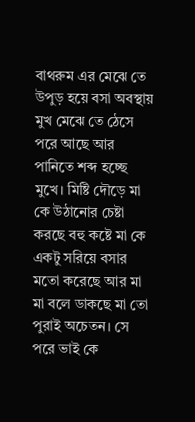বাথরুম এর মেঝে তে উপুড় হয়ে বসা অবস্থায় মুখ মেঝে তে ঠেসে পরে আছে আর পানিতে শব্দ হচ্ছে মুখে। মিষ্টি দৌড়ে মা কে উঠানোর চেষ্টা করছে বহু কষ্টে মা কে একটু সরিয়ে বসার মতো করেছে আর মা মা বলে ডাকছে মা তো পুরাই অচেতন। সে পরে ভাই কে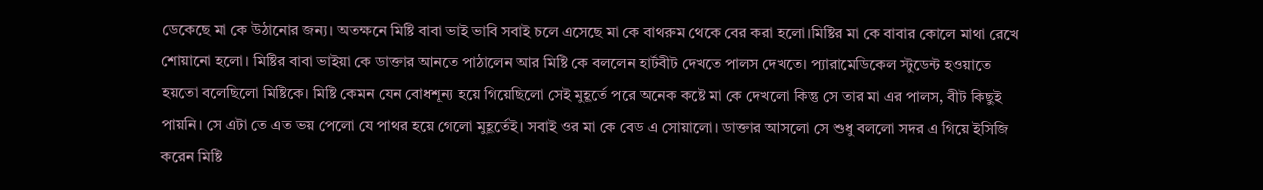ডেকেছে মা কে উঠানোর জন্য। অতক্ষনে মিষ্টি বাবা ভাই ভাবি সবাই চলে এসেছে মা কে বাথরুম থেকে বের করা হলো।মিষ্টির মা কে বাবার কোলে মাথা রেখে শোয়ানো হলো। মিষ্টির বাবা ভাইয়া কে ডাক্তার আনতে পাঠালেন আর মিষ্টি কে বললেন হার্টবীট দেখতে পালস দেখতে। প্যারামেডিকেল স্টুডেন্ট হওয়াতে হয়তো বলেছিলো মিষ্টিকে। মিষ্টি কেমন যেন বোধশূন্য হয়ে গিয়েছিলো সেই মুহূর্তে পরে অনেক কষ্টে মা কে দেখলো কিন্তু সে তার মা এর পালস, বীট কিছুই পায়নি। সে এটা তে এত ভয় পেলো যে পাথর হয়ে গেলো মুহূর্তেই। সবাই ওর মা কে বেড এ সোয়ালো। ডাক্তার আসলো সে শুধু বললো সদর এ গিয়ে ইসিজি করেন মিষ্টি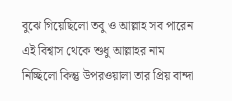বুঝে গিয়েছিলো তবু ও আল্লাহ সব পারেন এই বিশ্বাস থেকে শুধু আল্লাহর নাম নিচ্ছিলো কিন্তু উপরওয়ালা তার প্রিয় বান্দা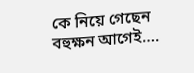কে নিয়ে গেছেন বহুক্ষন আগেই….